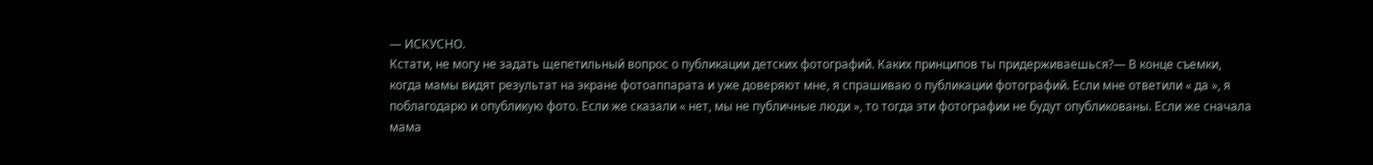— ИСКУСНО.
Кстати, не могу не задать щепетильный вопрос о публикации детских фотографий. Каких принципов ты придерживаешься?— В конце съемки, когда мамы видят результат на экране фотоаппарата и уже доверяют мне, я спрашиваю о публикации фотографий. Если мне ответили « да », я поблагодарю и опубликую фото. Если же сказали « нет, мы не публичные люди », то тогда эти фотографии не будут опубликованы. Если же сначала мама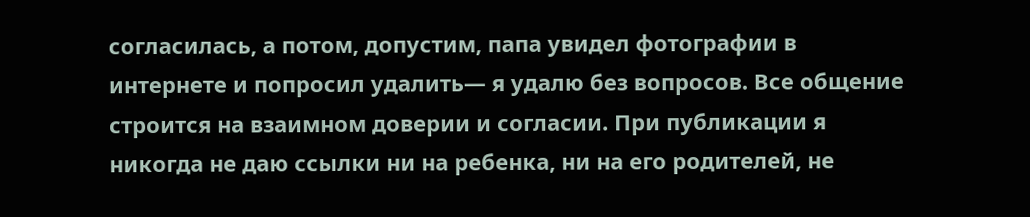согласилась, а потом, допустим, папа увидел фотографии в интернете и попросил удалить— я удалю без вопросов. Все общение строится на взаимном доверии и согласии. При публикации я никогда не даю ссылки ни на ребенка, ни на его родителей, не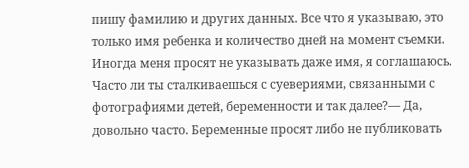пишу фамилию и других данных. Все что я указываю, это только имя ребенка и количество дней на момент съемки. Иногда меня просят не указывать даже имя, я соглашаюсь.
Часто ли ты сталкиваешься с суевериями, связанными с фотографиями детей, беременности и так далее?— Да, довольно часто. Беременные просят либо не публиковать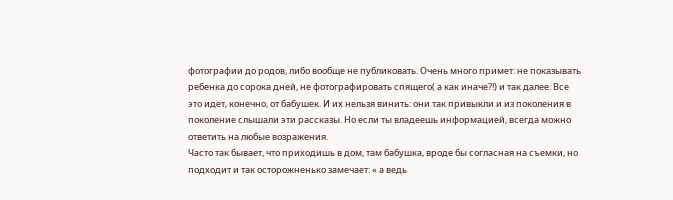фотографии до родов, либо вообще не публиковать. Очень много примет: не показывать ребенка до сорока дней, не фотографировать спящего( а как иначе?!) и так далее. Все это идет, конечно, от бабушек. И их нельзя винить: они так привыкли и из поколения в поколение слышали эти рассказы. Но если ты владеешь информацией, всегда можно ответить на любые возражения.
Часто так бывает, что приходишь в дом, там бабушка, вроде бы согласная на съемки, но подходит и так осторожненько замечает: « а ведь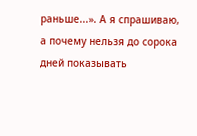раньше...». А я спрашиваю, а почему нельзя до сорока дней показывать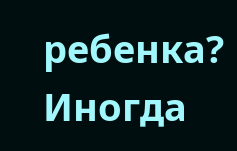ребенка? Иногда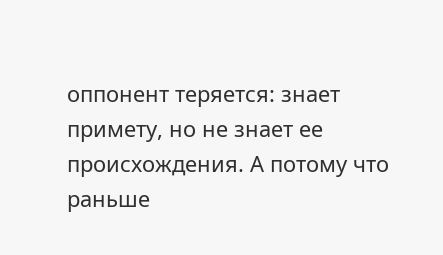оппонент теряется: знает примету, но не знает ее происхождения. А потому что раньше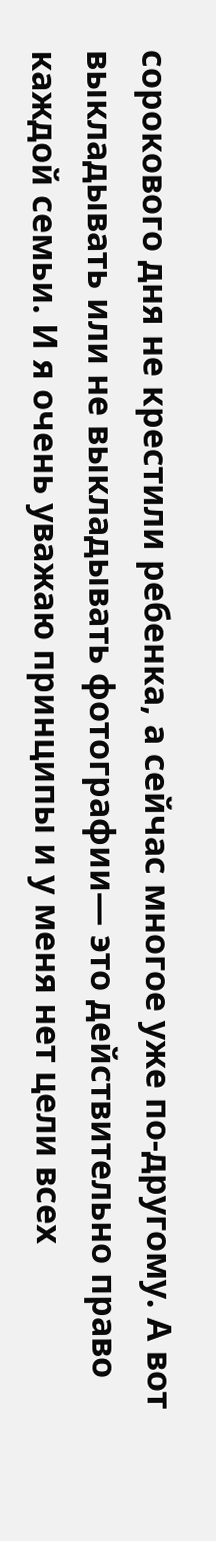сорокового дня не крестили ребенка, а сейчас многое уже по-другому. А вот выкладывать или не выкладывать фотографии— это действительно право каждой семьи. И я очень уважаю принципы и у меня нет цели всех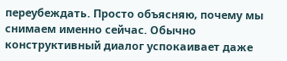переубеждать. Просто объясняю, почему мы снимаем именно сейчас. Обычно конструктивный диалог успокаивает даже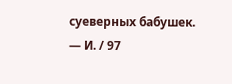суеверных бабушек.
— И. / 97